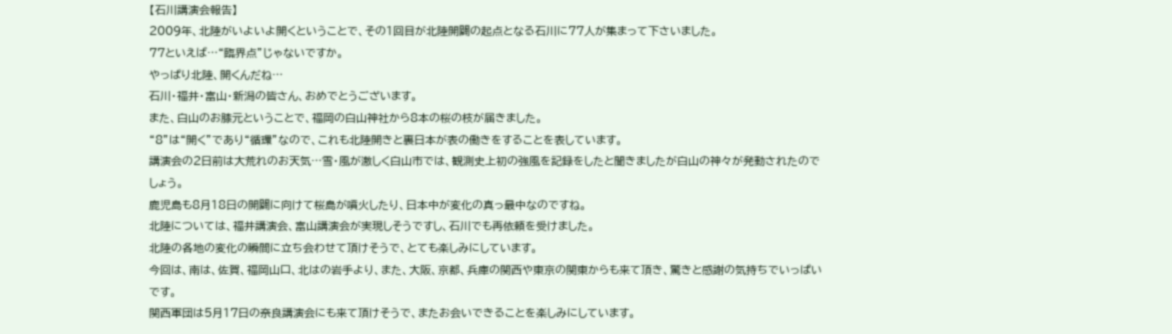【石川講演会報告】
2009年、北陸がいよいよ開くということで、その1回目が北陸開闢の起点となる石川に77人が集まって下さいました。
77といえば…“臨界点”じゃないですか。
やっぱり北陸、開くんだね…
石川・福井・富山・新潟の皆さん、おめでとうございます。
また、白山のお膝元ということで、福岡の白山神社から8本の桜の枝が届きました。
“8”は“開く”であり“循環”なので、これも北陸開きと裏日本が表の働きをすることを表しています。
講演会の2日前は大荒れのお天気…雪・風が激しく白山市では、観測史上初の強風を記録をしたと聞きましたが白山の神々が発動されたのでしょう。
鹿児島も8月18日の開闢に向けて桜島が噴火したり、日本中が変化の真っ最中なのですね。
北陸については、福井講演会、富山講演会が実現しそうですし、石川でも再依頼を受けました。
北陸の各地の変化の瞬間に立ち会わせて頂けそうで、とても楽しみにしています。
今回は、南は、佐賀、福岡山口、北はの岩手より、また、大阪、京都、兵庫の関西や東京の関東からも来て頂き、驚きと感謝の気持ちでいっぱいです。
関西軍団は5月17日の奈良講演会にも来て頂けそうで、またお会いできることを楽しみにしています。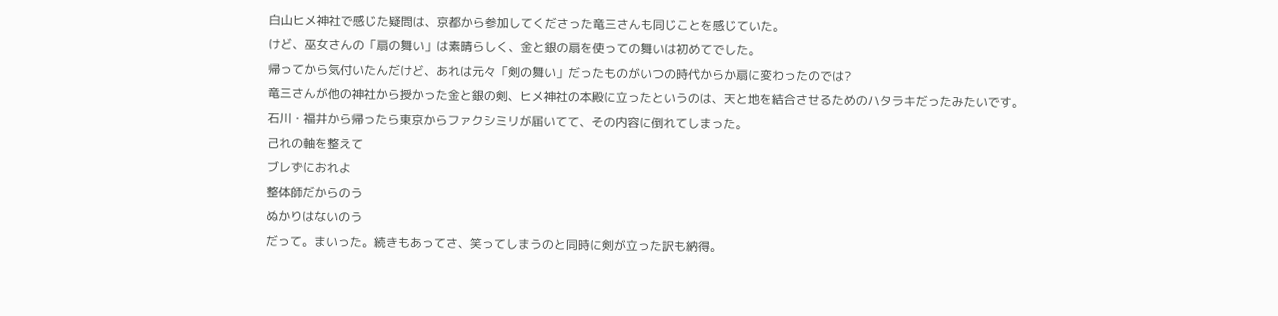白山ヒメ神社で感じた疑問は、京都から参加してくださった竜三さんも同じことを感じていた。
けど、巫女さんの「扇の舞い」は素晴らしく、金と銀の扇を使っての舞いは初めてでした。
帰ってから気付いたんだけど、あれは元々「剣の舞い」だったものがいつの時代からか扇に変わったのでは?
竜三さんが他の神社から授かった金と銀の剣、ヒメ神社の本殿に立ったというのは、天と地を結合させるためのハタラキだったみたいです。
石川・福井から帰ったら東京からファクシミリが届いてて、その内容に倒れてしまった。
己れの軸を整えて
ブレずにおれよ
整体師だからのう
ぬかりはないのう
だって。まいった。続きもあってさ、笑ってしまうのと同時に剣が立った訳も納得。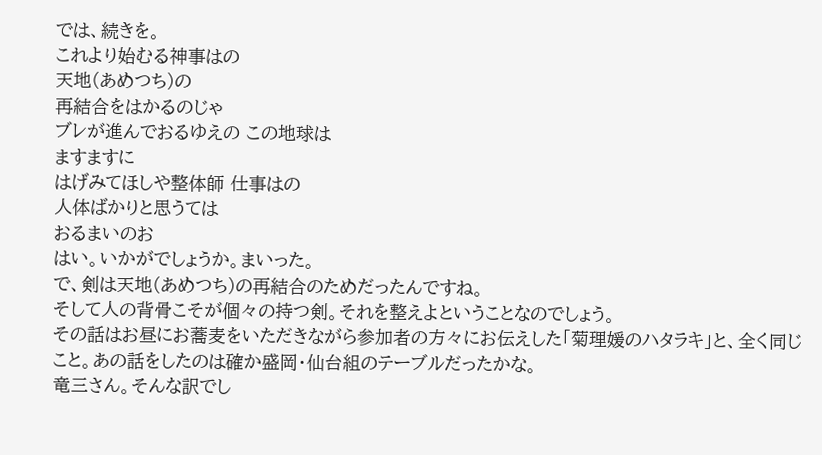では、続きを。
これより始むる神事はの
天地(あめつち)の
再結合をはかるのじゃ
ブレが進んでおるゆえの この地球は
ますますに
はげみてほしや整体師 仕事はの
人体ばかりと思うては
おるまいのお
はい。いかがでしょうか。まいった。
で、剣は天地(あめつち)の再結合のためだったんですね。
そして人の背骨こそが個々の持つ剣。それを整えよということなのでしょう。
その話はお昼にお蕎麦をいただきながら参加者の方々にお伝えした「菊理媛のハタラキ」と、全く同じこと。あの話をしたのは確か盛岡・仙台組のテーブルだったかな。
竜三さん。そんな訳でし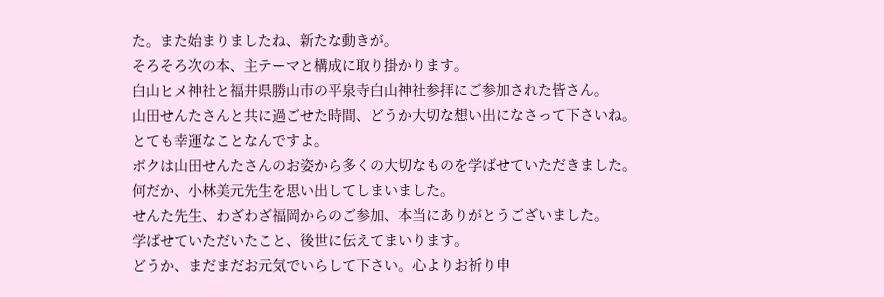た。また始まりましたね、新たな動きが。
そろそろ次の本、主テーマと構成に取り掛かります。
白山ヒメ神社と福井県勝山市の平泉寺白山神社参拝にご参加された皆さん。
山田せんたさんと共に過ごせた時間、どうか大切な想い出になさって下さいね。
とても幸運なことなんですよ。
ボクは山田せんたさんのお姿から多くの大切なものを学ばせていただきました。
何だか、小林美元先生を思い出してしまいました。
せんた先生、わざわざ福岡からのご参加、本当にありがとうございました。
学ばせていただいたこと、後世に伝えてまいります。
どうか、まだまだお元気でいらして下さい。心よりお祈り申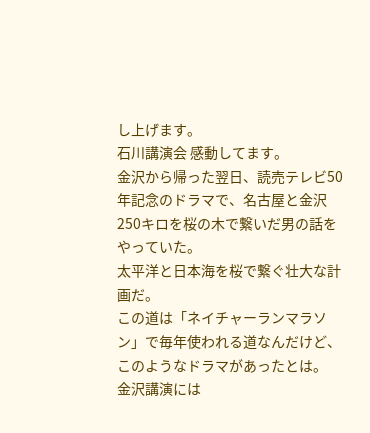し上げます。
石川講演会 感動してます。
金沢から帰った翌日、読売テレビ50年記念のドラマで、名古屋と金沢 250キロを桜の木で繋いだ男の話をやっていた。
太平洋と日本海を桜で繋ぐ壮大な計画だ。
この道は「ネイチャーランマラソン」で毎年使われる道なんだけど、このようなドラマがあったとは。
金沢講演には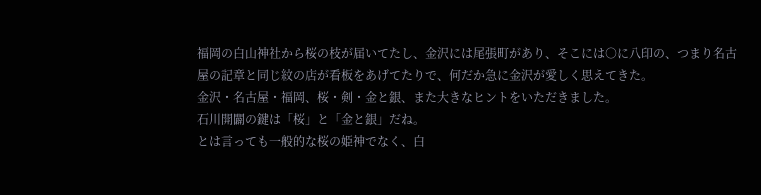福岡の白山神社から桜の枝が届いてたし、金沢には尾張町があり、そこには○に八印の、つまり名古屋の記章と同じ紋の店が看板をあげてたりで、何だか急に金沢が愛しく思えてきた。
金沢・名古屋・福岡、桜・剣・金と銀、また大きなヒントをいただきました。
石川開闢の鍵は「桜」と「金と銀」だね。
とは言っても一般的な桜の姫神でなく、白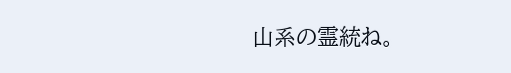山系の霊統ね。